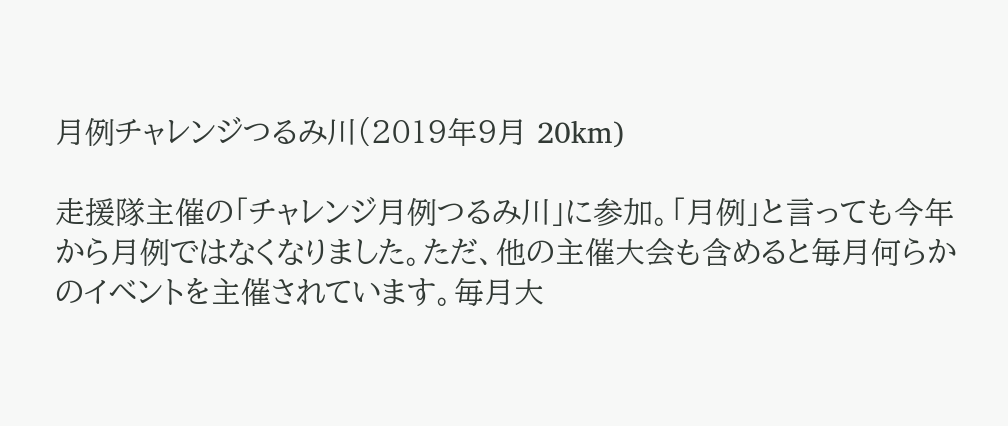月例チャレンジつるみ川(2019年9月 20km)

走援隊主催の「チャレンジ月例つるみ川」に参加。「月例」と言っても今年から月例ではなくなりました。ただ、他の主催大会も含めると毎月何らかのイベントを主催されています。毎月大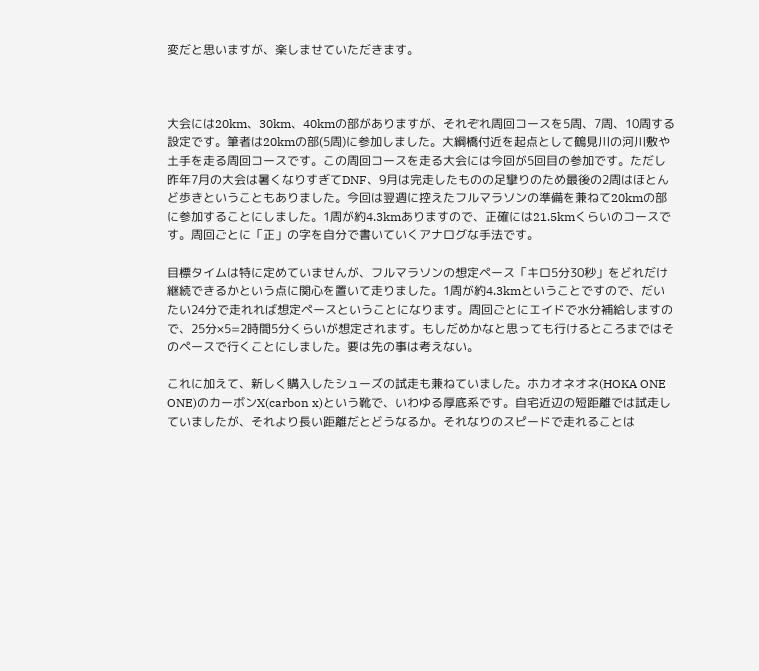変だと思いますが、楽しませていただきます。



大会には20km、30km、40kmの部がありますが、それぞれ周回コースを5周、7周、10周する設定です。筆者は20kmの部(5周)に参加しました。大綱橋付近を起点として鶴見川の河川敷や土手を走る周回コースです。この周回コースを走る大会には今回が5回目の参加です。ただし昨年7月の大会は暑くなりすぎてDNF、9月は完走したものの足攣りのため最後の2周はほとんど歩きということもありました。今回は翌週に控えたフルマラソンの準備を兼ねて20kmの部に参加することにしました。1周が約4.3kmありますので、正確には21.5kmくらいのコースです。周回ごとに「正」の字を自分で書いていくアナログな手法です。

目標タイムは特に定めていませんが、フルマラソンの想定ペース「キロ5分30秒」をどれだけ継続できるかという点に関心を置いて走りました。1周が約4.3kmということですので、だいたい24分で走れれば想定ペースということになります。周回ごとにエイドで水分補給しますので、25分×5=2時間5分くらいが想定されます。もしだめかなと思っても行けるところまではそのペースで行くことにしました。要は先の事は考えない。

これに加えて、新しく購入したシューズの試走も兼ねていました。ホカオネオネ(HOKA ONE ONE)のカーボンX(carbon x)という靴で、いわゆる厚底系です。自宅近辺の短距離では試走していましたが、それより長い距離だとどうなるか。それなりのスピードで走れることは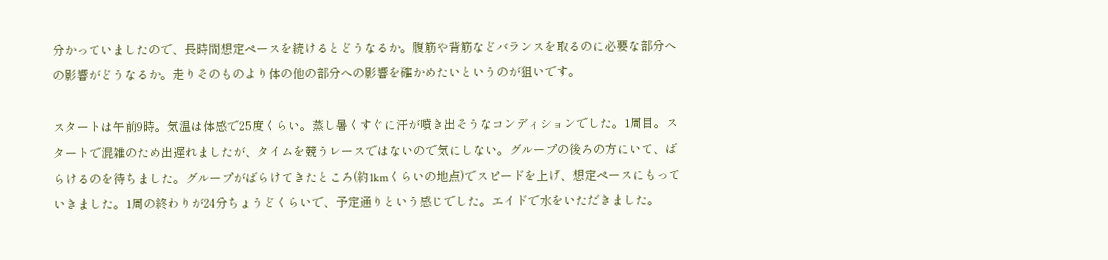分かっていましたので、長時間想定ペースを続けるとどうなるか。腹筋や背筋などバランスを取るのに必要な部分への影響がどうなるか。走りそのものより体の他の部分への影響を確かめたいというのが狙いです。

スタートは午前9時。気温は体感で25度くらい。蒸し暑くすぐに汗が噴き出そうなコンディションでした。1周目。スタートで混雑のため出遅れましたが、タイムを競うレースではないので気にしない。グループの後ろの方にいて、ばらけるのを待ちました。グループがばらけてきたところ(約1kmくらいの地点)でスピードを上げ、想定ペースにもっていきました。1周の終わりが24分ちょうどくらいで、予定通りという感じでした。エイドで水をいただきました。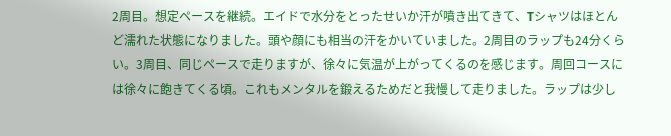2周目。想定ペースを継続。エイドで水分をとったせいか汗が噴き出てきて、Tシャツはほとんど濡れた状態になりました。頭や顔にも相当の汗をかいていました。2周目のラップも24分くらい。3周目、同じペースで走りますが、徐々に気温が上がってくるのを感じます。周回コースには徐々に飽きてくる頃。これもメンタルを鍛えるためだと我慢して走りました。ラップは少し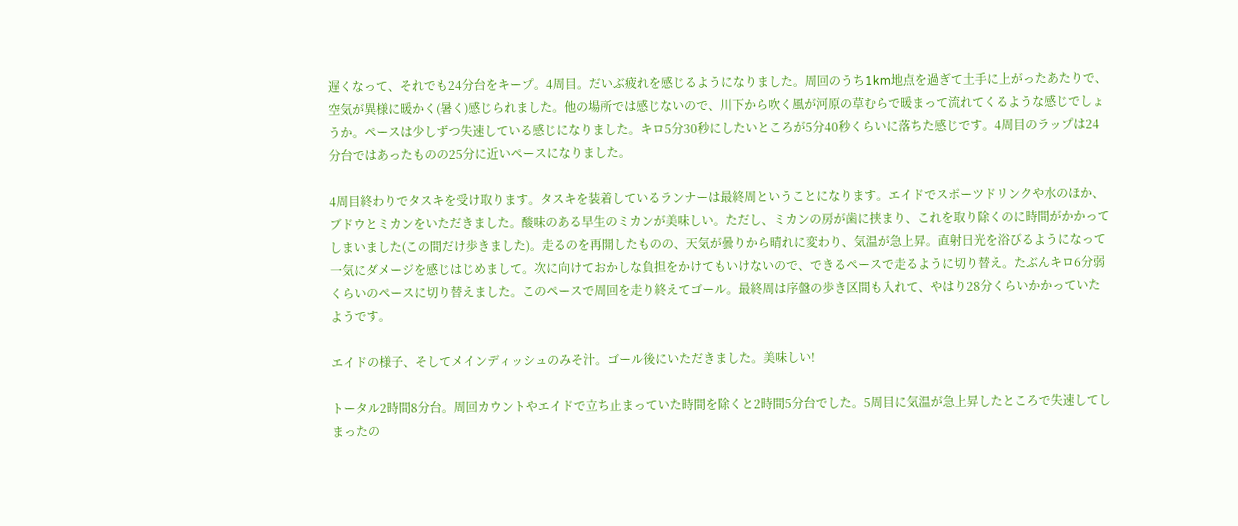遅くなって、それでも24分台をキープ。4周目。だいぶ疲れを感じるようになりました。周回のうち1km地点を過ぎて土手に上がったあたりで、空気が異様に暖かく(暑く)感じられました。他の場所では感じないので、川下から吹く風が河原の草むらで暖まって流れてくるような感じでしょうか。ペースは少しずつ失速している感じになりました。キロ5分30秒にしたいところが5分40秒くらいに落ちた感じです。4周目のラップは24分台ではあったものの25分に近いペースになりました。

4周目終わりでタスキを受け取ります。タスキを装着しているランナーは最終周ということになります。エイドでスポーツドリンクや水のほか、ブドウとミカンをいただきました。酸味のある早生のミカンが美味しい。ただし、ミカンの房が歯に挟まり、これを取り除くのに時間がかかってしまいました(この間だけ歩きました)。走るのを再開したものの、天気が曇りから晴れに変わり、気温が急上昇。直射日光を浴びるようになって一気にダメージを感じはじめまして。次に向けておかしな負担をかけてもいけないので、できるペースで走るように切り替え。たぶんキロ6分弱くらいのペースに切り替えました。このペースで周回を走り終えてゴール。最終周は序盤の歩き区間も入れて、やはり28分くらいかかっていたようです。

エイドの様子、そしてメインディッシュのみそ汁。ゴール後にいただきました。美味しい!

トータル2時間8分台。周回カウントやエイドで立ち止まっていた時間を除くと2時間5分台でした。5周目に気温が急上昇したところで失速してしまったの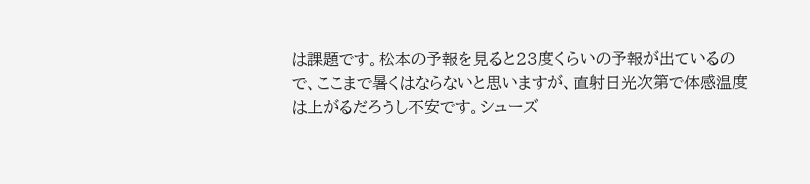は課題です。松本の予報を見ると23度くらいの予報が出ているので、ここまで暑くはならないと思いますが、直射日光次第で体感温度は上がるだろうし不安です。シューズ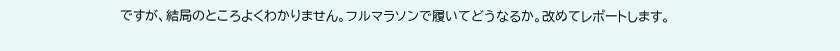ですが、結局のところよくわかりません。フルマラソンで履いてどうなるか。改めてレポートします。